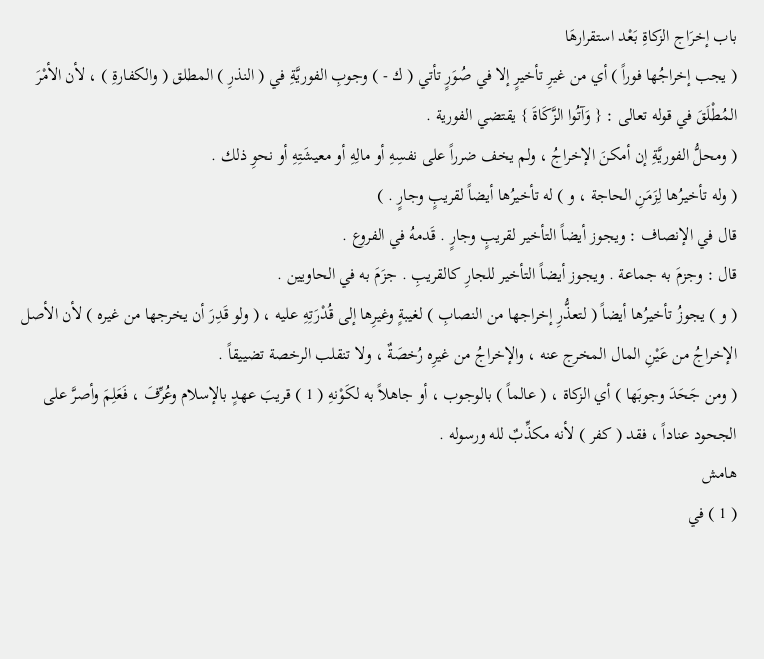باب إخرَاج الزكاةِ بَعْد استقرارهَا
( يجب إخراجُها فوراً ) أي من غيرِ تأخيرٍ إلا في صُوَرٍ تأتي ( ك - ) وجوبِ الفوريَّةِ في ( النذرِ ) المطلق ( والكفارةِ ) ، لأن الأمْرَ المُطْلَقَ في قوله تعالى : { وَآتُوا الزَّكَاةَ } يقتضي الفورية .
( ومحلُّ الفوريَّةِ إن أمكنَ الإخراجُ ، ولم يخف ضرراً على نفسِهِ أو مالِهِ أو معيشَتِهِ أو نحوِ ذلك .
( وله تأخيرُها لِزَمَنِ الحاجة ، و ) له تأخيرُها أيضاً لقريبٍ وجارٍ . )
قال في الإنصاف : ويجوز أيضاً التأخير لقريبٍ وجارٍ . قَدمهُ في الفروع .
قال : وجزمَ به جماعة . ويجوز أيضاً التأخير للجارِ كالقريبِ . جزَمَ به في الحاويين .
( و ) يجوزُ تأخيرُها أيضاً ( لتعذُّرِ إخراجها من النصابِ ) لغيبةٍ وغيرِها إلى قُدْرَتِهِ عليه ، ( ولو قَدِرَ أن يخرجها من غيره ) لأن الأصل الإخراجُ من عَيْنِ المال المخرج عنه ، والإخراجُ من غيرِه رُخصَةٌ ، ولا تنقلب الرخصة تضييقاً .
( ومن جَحَدَ وجوبَها ) أي الزكاة ، ( عالماً ) بالوجوب ، أو جاهلاً به لكَوْنهِ ( 1 ) قريبَ عهدٍ بالإسلام وعُرِّفَ ، فَعَلِمَ وأصرَّ على الجحود عناداً ، فقد ( كفر ) لأنه مكذِّبٌ لله ورسوله .
هامش
( 1 ) في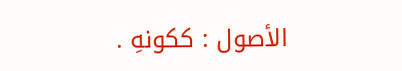الأصول : ككونهِ .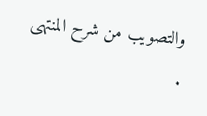والتصويب من شرح المنتهى .